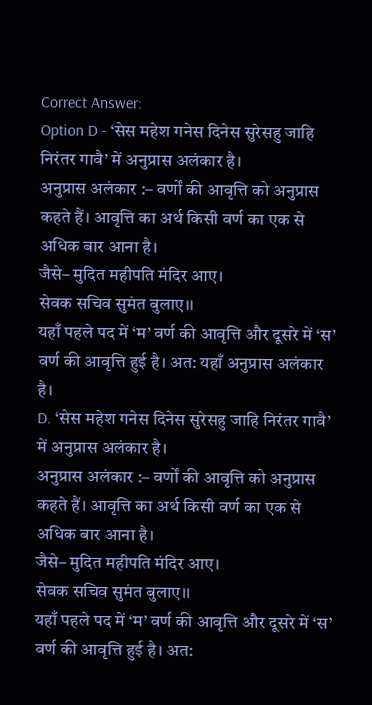Correct Answer:
Option D - ‘सेस महेश गनेस दिनेस सुरेसहु जाहि निरंतर गावै’ में अनुप्रास अलंकार है।
अनुप्रास अलंकार :– वर्णों की आवृत्ति को अनुप्रास कहते हैं। आवृत्ति का अर्थ किसी वर्ण का एक से अधिक बार आना है।
जैसे– मुदित महीपति मंदिर आए।
सेवक सचिव सुमंत बुलाए।।
यहाँ पहले पद में ‘म’ वर्ण की आवृत्ति और दूसरे में ‘स’ वर्ण की आवृत्ति हुई है। अत: यहाँ अनुप्रास अलंकार है।
D. ‘सेस महेश गनेस दिनेस सुरेसहु जाहि निरंतर गावै’ में अनुप्रास अलंकार है।
अनुप्रास अलंकार :– वर्णों की आवृत्ति को अनुप्रास कहते हैं। आवृत्ति का अर्थ किसी वर्ण का एक से अधिक बार आना है।
जैसे– मुदित महीपति मंदिर आए।
सेवक सचिव सुमंत बुलाए।।
यहाँ पहले पद में ‘म’ वर्ण की आवृत्ति और दूसरे में ‘स’ वर्ण की आवृत्ति हुई है। अत: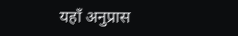यहाँ अनुप्रास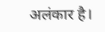अलंकार है।